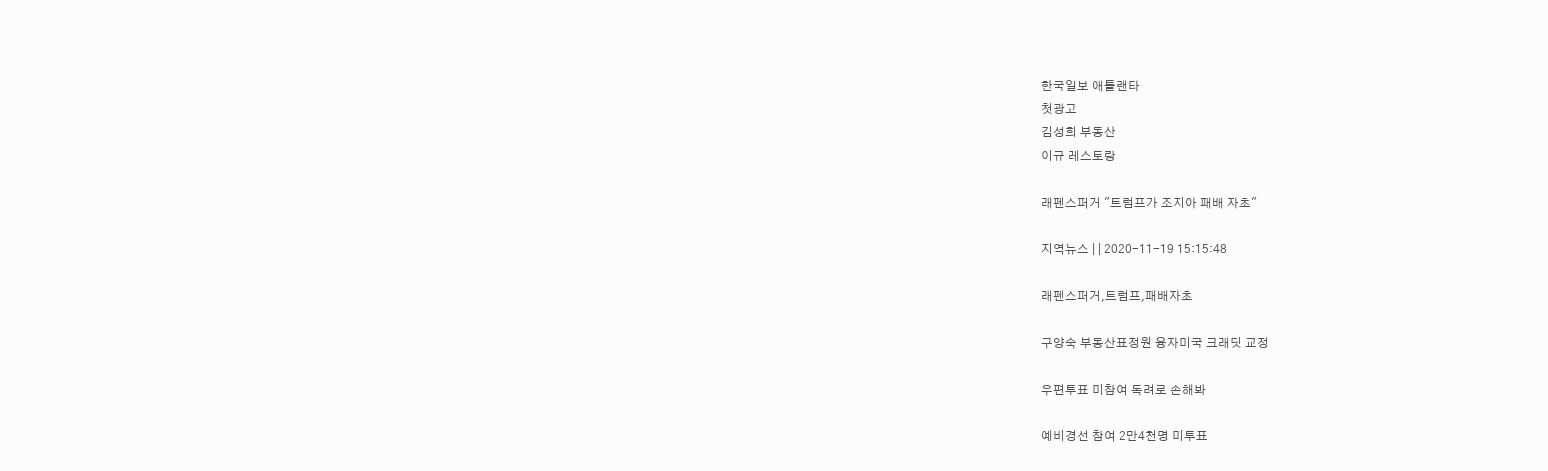한국일보 애틀랜타
첫광고
김성희 부동산
이규 레스토랑

래펜스퍼거 "트럼프가 조지아 패배 자초"

지역뉴스 | | 2020-11-19 15:15:48

래펜스퍼거,트럼프,패배자초

구양숙 부동산표정원 융자미국 크래딧 교정

우편투표 미참여 독려로 손해봐

예비경선 참여 2만4천명 미투표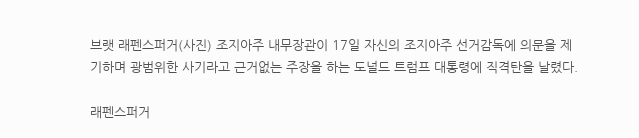브랫 래펜스퍼거(사진) 조지아주 내무장관이 17일 자신의 조지아주 선거감독에 의문을 제기하며 광범위한 사기라고 근거없는 주장을 하는 도널드 트럼프 대통령에 직격탄을 날렸다.

래펜스퍼거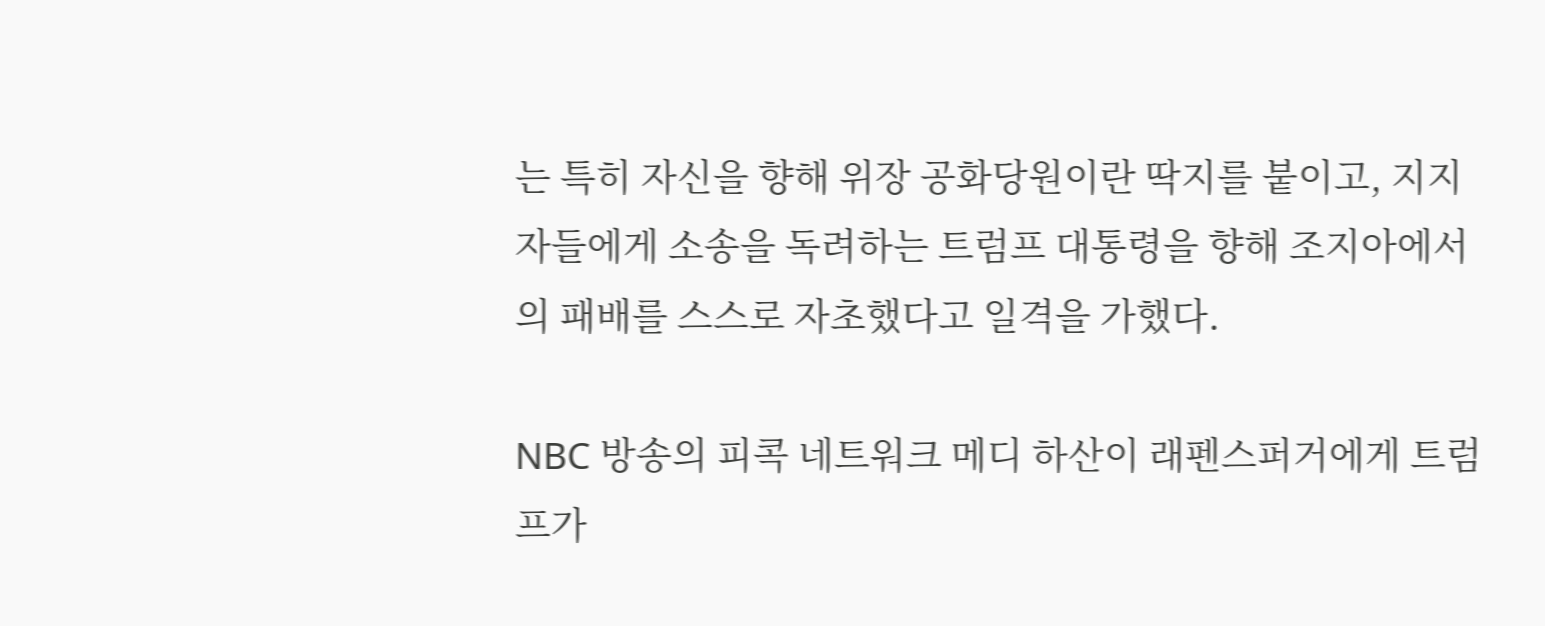는 특히 자신을 향해 위장 공화당원이란 딱지를 붙이고, 지지자들에게 소송을 독려하는 트럼프 대통령을 향해 조지아에서의 패배를 스스로 자초했다고 일격을 가했다.

NBC 방송의 피콕 네트워크 메디 하산이 래펜스퍼거에게 트럼프가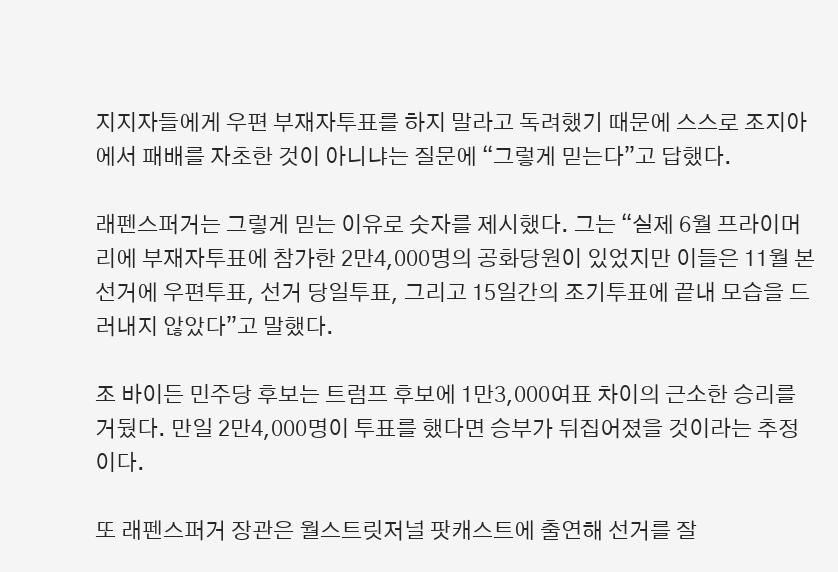지지자들에게 우편 부재자투표를 하지 말라고 독려했기 때문에 스스로 조지아에서 패배를 자초한 것이 아니냐는 질문에 “그렇게 믿는다”고 답했다.

래펜스퍼거는 그렇게 믿는 이유로 숫자를 제시했다. 그는 “실제 6월 프라이머리에 부재자투표에 참가한 2만4,000명의 공화당원이 있었지만 이들은 11월 본 선거에 우편투표, 선거 당일투표, 그리고 15일간의 조기투표에 끝내 모습을 드러내지 않았다”고 말했다.

조 바이든 민주당 후보는 트럼프 후보에 1만3,000여표 차이의 근소한 승리를 거뒀다. 만일 2만4,000명이 투표를 했다면 승부가 뒤집어졌을 것이라는 추정이다.

또 래펜스퍼거 장관은 월스트릿저널 팟캐스트에 출연해 선거를 잘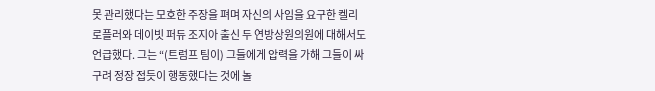못 관리했다는 모호한 주장을 펴며 자신의 사임을 요구한 켈리 로플러와 데이빗 퍼듀 조지아 출신 두 연방상원의원에 대해서도 언급했다. 그는 “(트럼프 팀이) 그들에게 압력을 가해 그들이 싸구려 정장 접듯이 행동했다는 것에 놀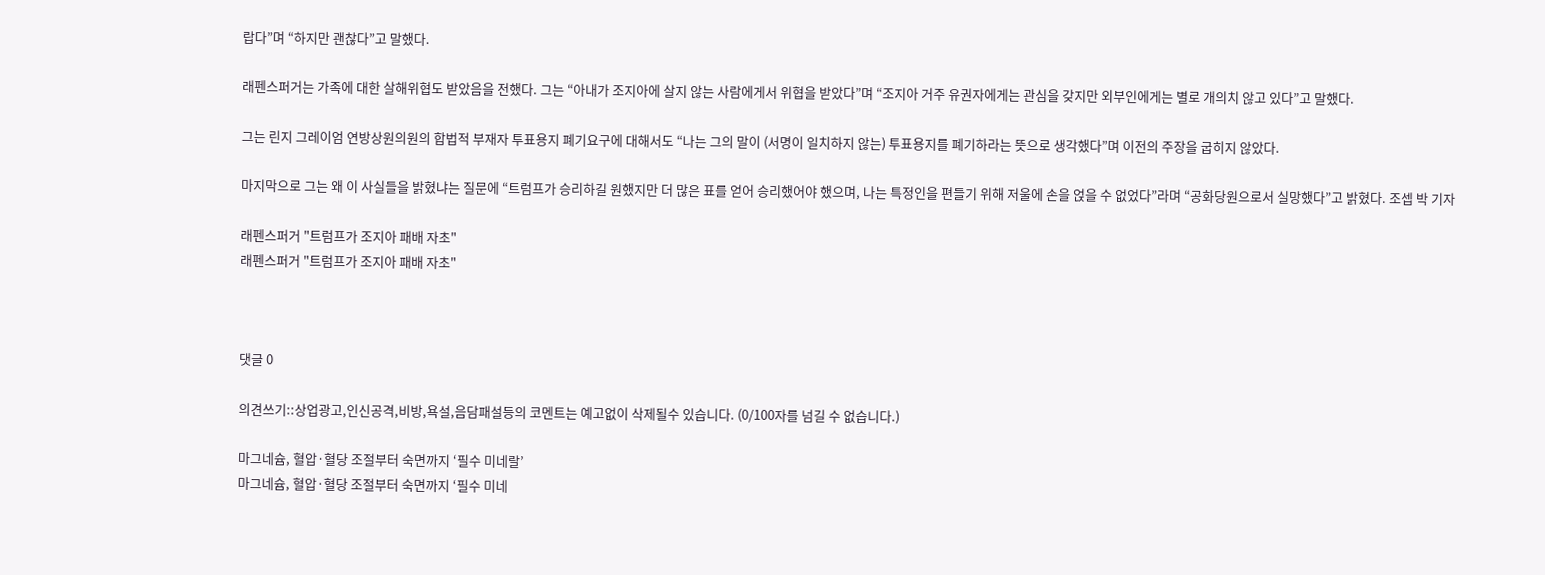랍다”며 “하지만 괜찮다”고 말했다.

래펜스퍼거는 가족에 대한 살해위협도 받았음을 전했다. 그는 “아내가 조지아에 살지 않는 사람에게서 위협을 받았다”며 “조지아 거주 유권자에게는 관심을 갖지만 외부인에게는 별로 개의치 않고 있다”고 말했다.

그는 린지 그레이엄 연방상원의원의 합법적 부재자 투표용지 폐기요구에 대해서도 “나는 그의 말이 (서명이 일치하지 않는) 투표용지를 폐기하라는 뜻으로 생각했다”며 이전의 주장을 굽히지 않았다.

마지막으로 그는 왜 이 사실들을 밝혔냐는 질문에 “트럼프가 승리하길 원했지만 더 많은 표를 얻어 승리했어야 했으며, 나는 특정인을 편들기 위해 저울에 손을 얹을 수 없었다”라며 “공화당원으로서 실망했다”고 밝혔다. 조셉 박 기자

래펜스퍼거 "트럼프가 조지아 패배 자초"
래펜스퍼거 "트럼프가 조지아 패배 자초"



댓글 0

의견쓰기::상업광고,인신공격,비방,욕설,음담패설등의 코멘트는 예고없이 삭제될수 있습니다. (0/100자를 넘길 수 없습니다.)

마그네슘, 혈압·혈당 조절부터 숙면까지 ‘필수 미네랄’
마그네슘, 혈압·혈당 조절부터 숙면까지 ‘필수 미네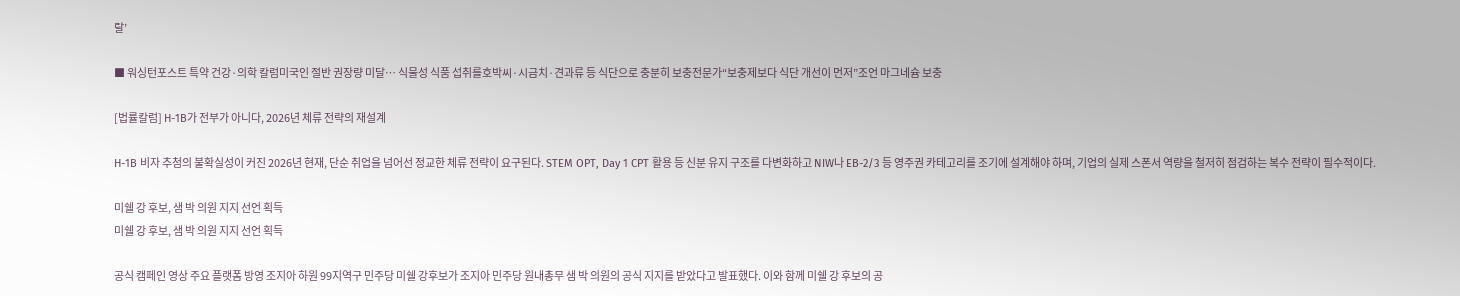랄’

■ 워싱턴포스트 특약 건강·의학 칼럼미국인 절반 권장량 미달… 식물성 식품 섭취를호박씨·시금치·견과류 등 식단으로 충분히 보충전문가“보충제보다 식단 개선이 먼저”조언 마그네슘 보충

[법률칼럼] H-1B가 전부가 아니다, 2026년 체류 전략의 재설계

H-1B 비자 추첨의 불확실성이 커진 2026년 현재, 단순 취업을 넘어선 정교한 체류 전략이 요구된다. STEM OPT, Day 1 CPT 활용 등 신분 유지 구조를 다변화하고 NIW나 EB-2/3 등 영주권 카테고리를 조기에 설계해야 하며, 기업의 실제 스폰서 역량을 철저히 점검하는 복수 전략이 필수적이다.

미쉘 강 후보, 샘 박 의원 지지 선언 획득
미쉘 강 후보, 샘 박 의원 지지 선언 획득

공식 캠페인 영상 주요 플랫폼 방영 조지아 하원 99지역구 민주당 미쉘 강후보가 조지아 민주당 원내총무 샘 박 의원의 공식 지지를 받았다고 발표했다. 이와 함께 미쉘 강 후보의 공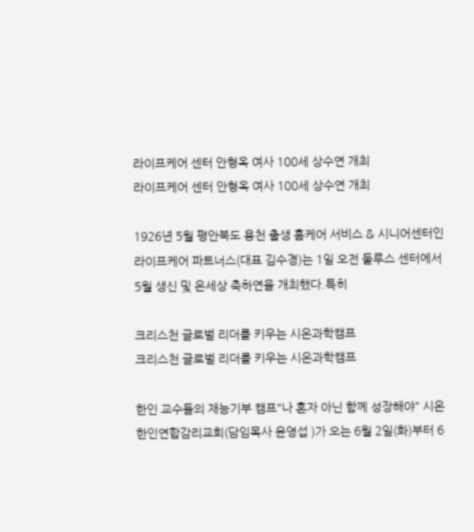라이프케어 센터 안형옥 여사 100세 상수연 개최
라이프케어 센터 안형옥 여사 100세 상수연 개최

1926년 5월 평안북도 용천 출생 홈케어 서비스 & 시니어센터인 라이프케어 파트너스(대표 김수경)는 1일 오전 둘루스 센터에서 5월 생신 및 온세상 축하연을 개최했다.특히

크리스천 글로벌 리더를 키우는 시온과학캠프
크리스천 글로벌 리더를 키우는 시온과학캠프

한인 교수들의 재능기부 캠프"나 혼자 아닌 함께 성장해야" 시온한인연합감리교회(담임목사 윤영섭 )가 오는 6월 2일(화)부터 6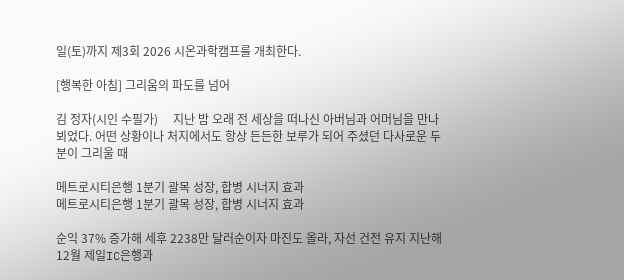일(토)까지 제3회 2026 시온과학캠프를 개최한다.

[행복한 아침] 그리움의 파도를 넘어

김 정자(시인 수필가)     지난 밤 오래 전 세상을 떠나신 아버님과 어머님을 만나 뵈었다. 어떤 상황이나 처지에서도 항상 든든한 보루가 되어 주셨던 다사로운 두 분이 그리울 때

메트로시티은행 1분기 괄목 성장, 합병 시너지 효과
메트로시티은행 1분기 괄목 성장, 합병 시너지 효과

순익 37% 증가해 세후 2238만 달러순이자 마진도 올라, 자선 건전 유지 지난해 12월 제일IC은행과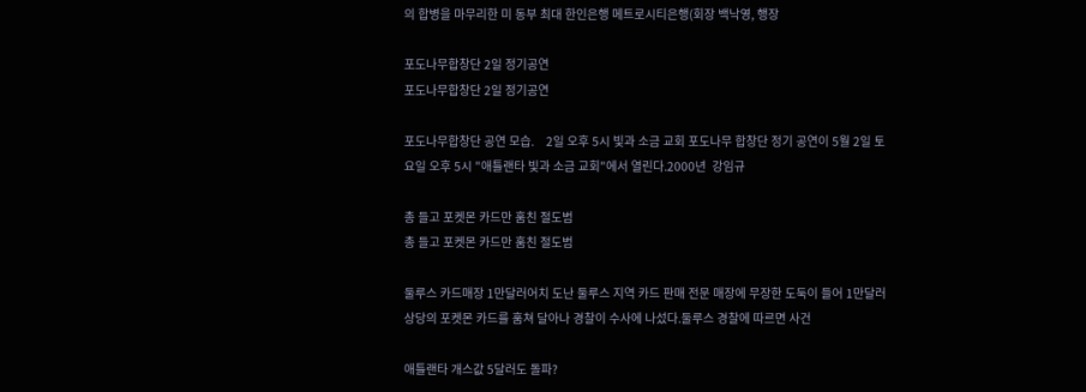의 합병을 마무리한 미 동부 최대 한인은행 메트로시티은행(회장 백낙영, 행장

포도나무합창단 2일 정기공연
포도나무합창단 2일 정기공연

포도나무합창단 공연 모습.    2일 오후 5시 빛과 소금 교회 포도나무 합창단 정기 공연이 5월 2일 토요일 오후 5시 "애틀랜타 빛과 소금 교회"에서 열린다.2000년  강임규

총 들고 포켓몬 카드만 훔친 절도범
총 들고 포켓몬 카드만 훔친 절도범

둘루스 카드매장 1만달러어치 도난 둘루스 지역 카드 판매 전문 매장에 무장한 도둑이 들어 1만달러 상당의 포켓몬 카드를 훔쳐 달아나 경찰이 수사에 나섰다.둘루스 경찰에 따르면 사건

애틀랜타 개스값 5달러도 돌파?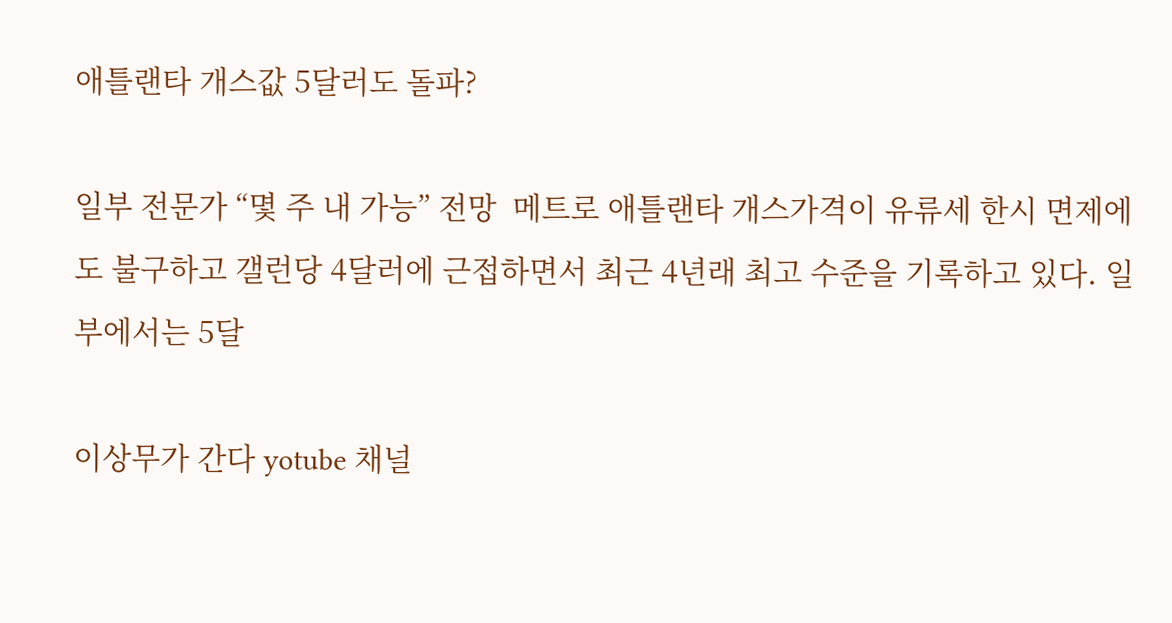애틀랜타 개스값 5달러도 돌파?

일부 전문가 “몇 주 내 가능” 전망  메트로 애틀랜타 개스가격이 유류세 한시 면제에도 불구하고 갤런당 4달러에 근접하면서 최근 4년래 최고 수준을 기록하고 있다. 일부에서는 5달

이상무가 간다 yotube 채널